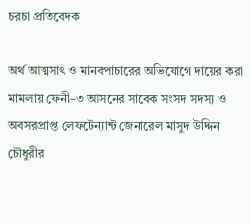চরচা প্রতিবেদক

অর্থ আত্মসাৎ ও মানবপাচারের অভিযোগে দায়ের করা মামলায় ফেনী–৩ আসনের সাবেক সংসদ সদস্য ও অবসরপ্রাপ্ত লেফটেন্যান্ট জেনারেল মাসুদ উদ্দিন চৌধুরীর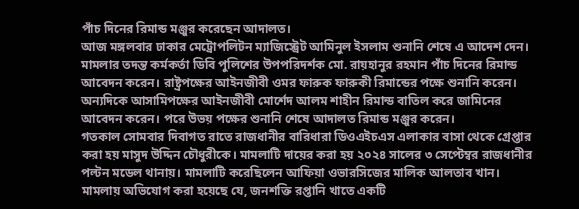পাঁচ দিনের রিমান্ড মঞ্জুর করেছেন আদালত।
আজ মঙ্গলবার ঢাকার মেট্রোপলিটন ম্যাজিস্ট্রেট আমিনুল ইসলাম শুনানি শেষে এ আদেশ দেন।
মামলার তদন্ত কর্মকর্তা ডিবি পুলিশের উপপরিদর্শক মো. রায়হানুর রহমান পাঁচ দিনের রিমান্ড আবেদন করেন। রাষ্ট্রপক্ষের আইনজীবী ওমর ফারুক ফারুকী রিমান্ডের পক্ষে শুনানি করেন।
অন্যদিকে আসামিপক্ষের আইনজীবী মোর্শেদ আলম শাহীন রিমান্ড বাতিল করে জামিনের আবেদন করেন। পরে উভয় পক্ষের শুনানি শেষে আদালত রিমান্ড মঞ্জুর করেন।
গতকাল সোমবার দিবাগত রাতে রাজধানীর বারিধারা ডিওএইচএস এলাকার বাসা থেকে গ্রেপ্তার করা হয় মাসুদ উদ্দিন চৌধুরীকে। মামলাটি দায়ের করা হয় ২০২৪ সালের ৩ সেপ্টেম্বর রাজধানীর পল্টন মডেল থানায়। মামলাটি করেছিলেন আফিয়া ওভারসিজের মালিক আলতাব খান।
মামলায় অভিযোগ করা হয়েছে যে, জনশক্তি রপ্তানি খাতে একটি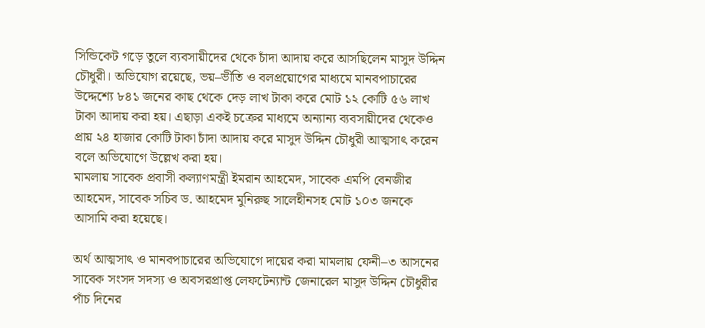সিন্ডিকেট গড়ে তুলে ব্যবসায়ীদের থেকে চাঁদা আদায় করে আসছিলেন মাসুদ উদ্দিন চৌধুরী। অভিযোগ রয়েছে, ভয়–ভীতি ও বলপ্রয়োগের মাধ্যমে মানবপাচারের উদ্দেশ্যে ৮৪১ জনের কাছ থেকে দেড় লাখ টাকা করে মোট ১২ কোটি ৫৬ লাখ টাকা আদায় করা হয়। এছাড়া একই চক্রের মাধ্যমে অন্যান্য ব্যবসায়ীদের থেকেও প্রায় ২৪ হাজার কোটি টাকা চাঁদা আদায় করে মাসুদ উদ্দিন চৌধুরী আত্মসাৎ করেন বলে অভিযোগে উল্লেখ করা হয়।
মামলায় সাবেক প্রবাসী কল্যাণমন্ত্রী ইমরান আহমেদ, সাবেক এমপি বেনজীর আহমেদ, সাবেক সচিব ড. আহমেদ মুনিরুছ সালেহীনসহ মোট ১০৩ জনকে আসামি করা হয়েছে।

অর্থ আত্মসাৎ ও মানবপাচারের অভিযোগে দায়ের করা মামলায় ফেনী–৩ আসনের সাবেক সংসদ সদস্য ও অবসরপ্রাপ্ত লেফটেন্যান্ট জেনারেল মাসুদ উদ্দিন চৌধুরীর পাঁচ দিনের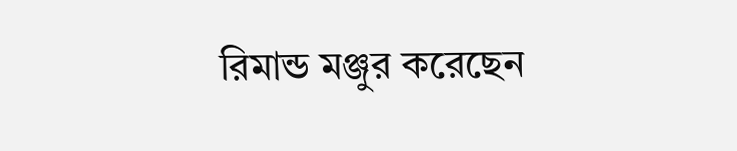রিমান্ড মঞ্জুর করেছেন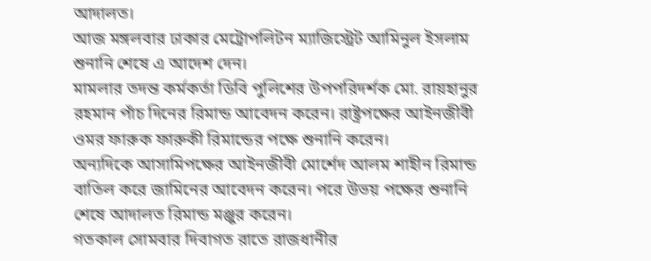আদালত।
আজ মঙ্গলবার ঢাকার মেট্রোপলিটন ম্যাজিস্ট্রেট আমিনুল ইসলাম শুনানি শেষে এ আদেশ দেন।
মামলার তদন্ত কর্মকর্তা ডিবি পুলিশের উপপরিদর্শক মো. রায়হানুর রহমান পাঁচ দিনের রিমান্ড আবেদন করেন। রাষ্ট্রপক্ষের আইনজীবী ওমর ফারুক ফারুকী রিমান্ডের পক্ষে শুনানি করেন।
অন্যদিকে আসামিপক্ষের আইনজীবী মোর্শেদ আলম শাহীন রিমান্ড বাতিল করে জামিনের আবেদন করেন। পরে উভয় পক্ষের শুনানি শেষে আদালত রিমান্ড মঞ্জুর করেন।
গতকাল সোমবার দিবাগত রাতে রাজধানীর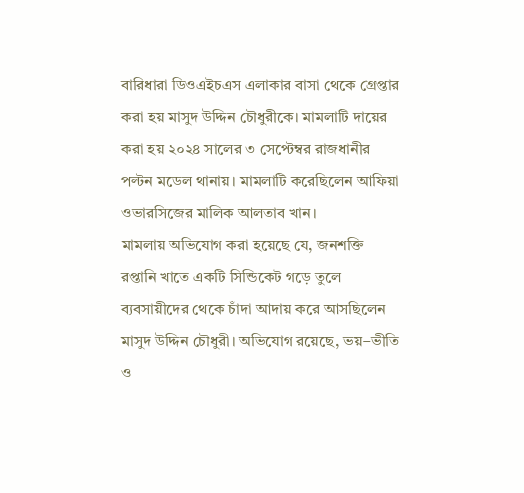বারিধারা ডিওএইচএস এলাকার বাসা থেকে গ্রেপ্তার করা হয় মাসুদ উদ্দিন চৌধুরীকে। মামলাটি দায়ের করা হয় ২০২৪ সালের ৩ সেপ্টেম্বর রাজধানীর পল্টন মডেল থানায়। মামলাটি করেছিলেন আফিয়া ওভারসিজের মালিক আলতাব খান।
মামলায় অভিযোগ করা হয়েছে যে, জনশক্তি রপ্তানি খাতে একটি সিন্ডিকেট গড়ে তুলে ব্যবসায়ীদের থেকে চাঁদা আদায় করে আসছিলেন মাসুদ উদ্দিন চৌধুরী। অভিযোগ রয়েছে, ভয়–ভীতি ও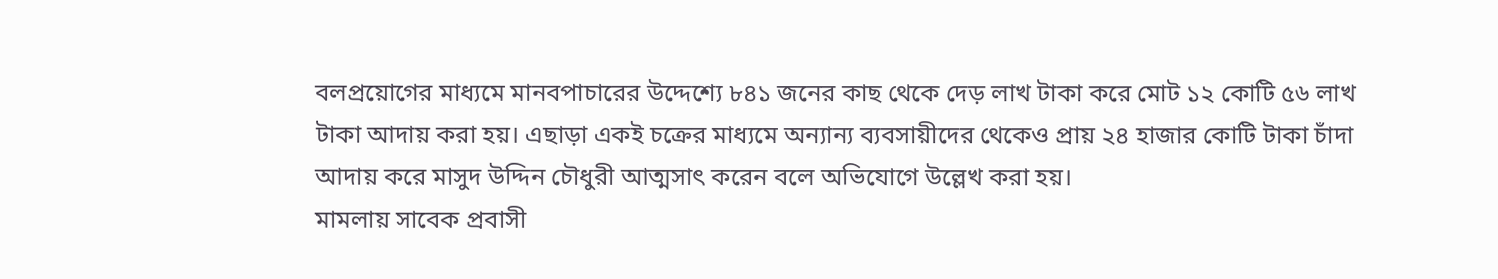বলপ্রয়োগের মাধ্যমে মানবপাচারের উদ্দেশ্যে ৮৪১ জনের কাছ থেকে দেড় লাখ টাকা করে মোট ১২ কোটি ৫৬ লাখ টাকা আদায় করা হয়। এছাড়া একই চক্রের মাধ্যমে অন্যান্য ব্যবসায়ীদের থেকেও প্রায় ২৪ হাজার কোটি টাকা চাঁদা আদায় করে মাসুদ উদ্দিন চৌধুরী আত্মসাৎ করেন বলে অভিযোগে উল্লেখ করা হয়।
মামলায় সাবেক প্রবাসী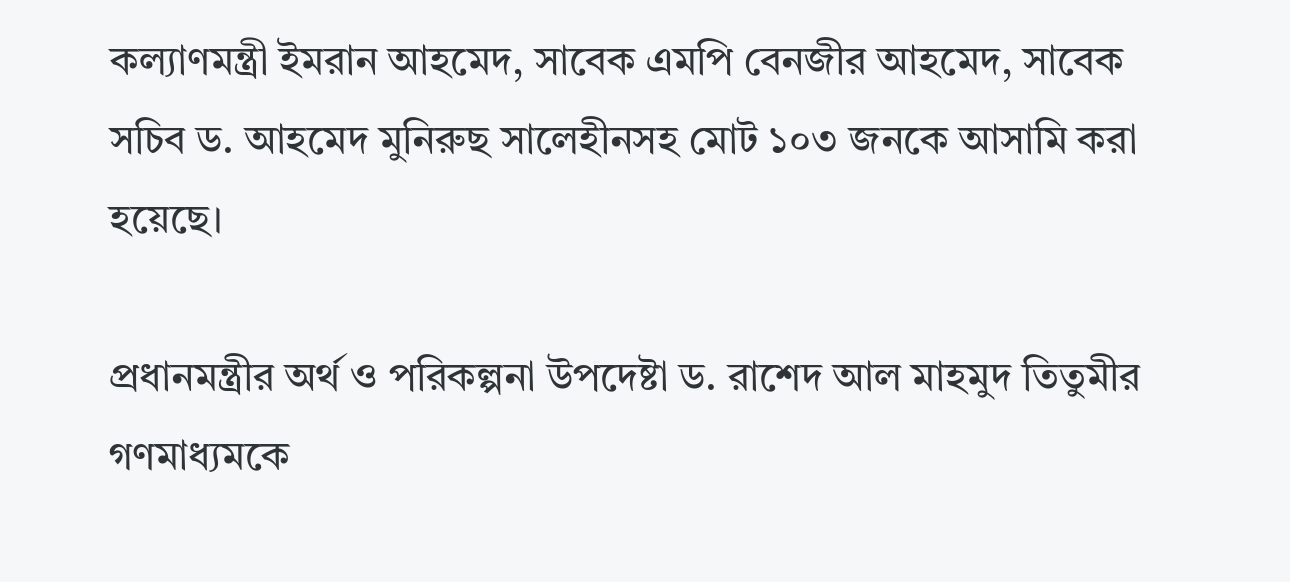কল্যাণমন্ত্রী ইমরান আহমেদ, সাবেক এমপি বেনজীর আহমেদ, সাবেক সচিব ড. আহমেদ মুনিরুছ সালেহীনসহ মোট ১০৩ জনকে আসামি করা হয়েছে।

প্রধানমন্ত্রীর অর্থ ও পরিকল্পনা উপদেষ্টা ড. রাশেদ আল মাহমুদ তিতুমীর গণমাধ্যমকে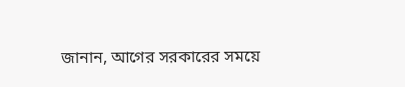জানান, আগের সরকারের সময়ে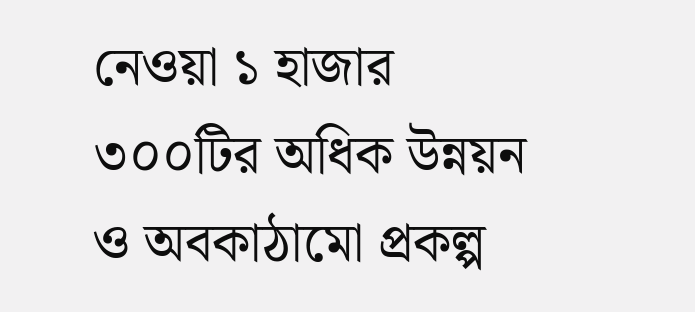নেওয়া ১ হাজার ৩০০টির অধিক উন্নয়ন ও অবকাঠামো প্রকল্প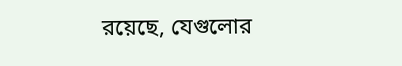রয়েছে, যেগুলোর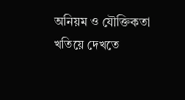অনিয়ম ও যৌক্তিকতা খতিয়ে দেখতে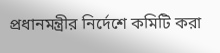প্রধানমন্ত্রীর নির্দেশে কমিটি করা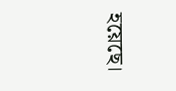হয়েছে।